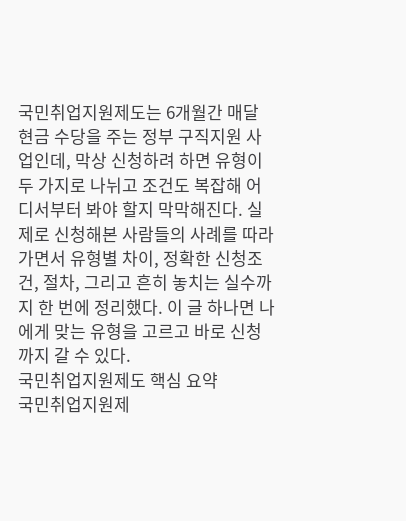국민취업지원제도는 6개월간 매달 현금 수당을 주는 정부 구직지원 사업인데, 막상 신청하려 하면 유형이 두 가지로 나뉘고 조건도 복잡해 어디서부터 봐야 할지 막막해진다. 실제로 신청해본 사람들의 사례를 따라가면서 유형별 차이, 정확한 신청조건, 절차, 그리고 흔히 놓치는 실수까지 한 번에 정리했다. 이 글 하나면 나에게 맞는 유형을 고르고 바로 신청까지 갈 수 있다.
국민취업지원제도 핵심 요약
국민취업지원제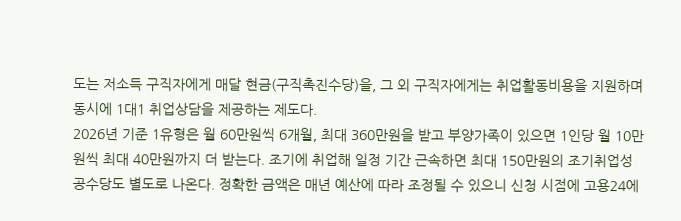도는 저소득 구직자에게 매달 현금(구직촉진수당)을, 그 외 구직자에게는 취업활동비용을 지원하며 동시에 1대1 취업상담을 제공하는 제도다.
2026년 기준 1유형은 월 60만원씩 6개월, 최대 360만원을 받고 부양가족이 있으면 1인당 월 10만원씩 최대 40만원까지 더 받는다. 조기에 취업해 일정 기간 근속하면 최대 150만원의 조기취업성공수당도 별도로 나온다. 정확한 금액은 매년 예산에 따라 조정될 수 있으니 신청 시점에 고용24에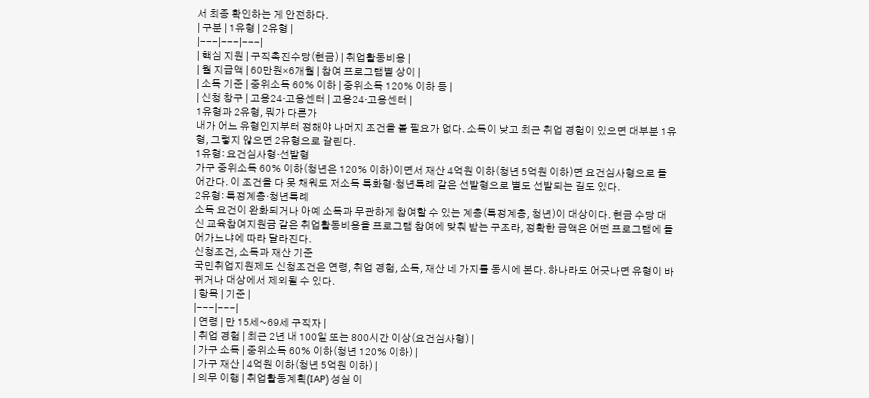서 최종 확인하는 게 안전하다.
| 구분 | 1유형 | 2유형 |
|---|---|---|
| 핵심 지원 | 구직촉진수당(현금) | 취업활동비용 |
| 월 지급액 | 60만원×6개월 | 참여 프로그램별 상이 |
| 소득 기준 | 중위소득 60% 이하 | 중위소득 120% 이하 등 |
| 신청 창구 | 고용24·고용센터 | 고용24·고용센터 |
1유형과 2유형, 뭐가 다른가
내가 어느 유형인지부터 정해야 나머지 조건을 볼 필요가 없다. 소득이 낮고 최근 취업 경험이 있으면 대부분 1유형, 그렇지 않으면 2유형으로 갈린다.
1유형: 요건심사형·선발형
가구 중위소득 60% 이하(청년은 120% 이하)이면서 재산 4억원 이하(청년 5억원 이하)면 요건심사형으로 들어간다. 이 조건을 다 못 채워도 저소득 특화형·청년특례 같은 선발형으로 별도 선발되는 길도 있다.
2유형: 특정계층·청년특례
소득 요건이 완화되거나 아예 소득과 무관하게 참여할 수 있는 계층(특정계층, 청년)이 대상이다. 현금 수당 대신 교육참여지원금 같은 취업활동비용을 프로그램 참여에 맞춰 받는 구조라, 정확한 금액은 어떤 프로그램에 들어가느냐에 따라 달라진다.
신청조건, 소득과 재산 기준
국민취업지원제도 신청조건은 연령, 취업 경험, 소득, 재산 네 가지를 동시에 본다. 하나라도 어긋나면 유형이 바뀌거나 대상에서 제외될 수 있다.
| 항목 | 기준 |
|---|---|
| 연령 | 만 15세~69세 구직자 |
| 취업 경험 | 최근 2년 내 100일 또는 800시간 이상(요건심사형) |
| 가구 소득 | 중위소득 60% 이하(청년 120% 이하) |
| 가구 재산 | 4억원 이하(청년 5억원 이하) |
| 의무 이행 | 취업활동계획(IAP) 성실 이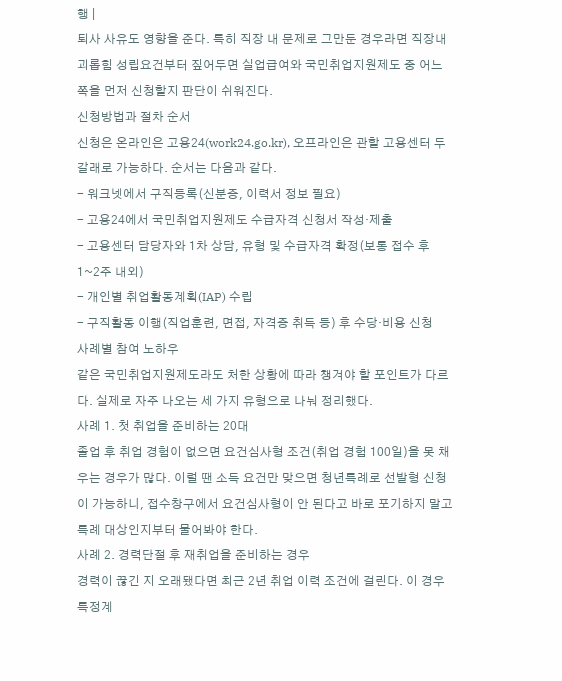행 |
퇴사 사유도 영향을 준다. 특히 직장 내 문제로 그만둔 경우라면 직장내 괴롭힘 성립요건부터 짚어두면 실업급여와 국민취업지원제도 중 어느 쪽을 먼저 신청할지 판단이 쉬워진다.
신청방법과 절차 순서
신청은 온라인은 고용24(work24.go.kr), 오프라인은 관할 고용센터 두 갈래로 가능하다. 순서는 다음과 같다.
- 워크넷에서 구직등록(신분증, 이력서 정보 필요)
- 고용24에서 국민취업지원제도 수급자격 신청서 작성·제출
- 고용센터 담당자와 1차 상담, 유형 및 수급자격 확정(보통 접수 후 1~2주 내외)
- 개인별 취업활동계획(IAP) 수립
- 구직활동 이행(직업훈련, 면접, 자격증 취득 등) 후 수당·비용 신청
사례별 참여 노하우
같은 국민취업지원제도라도 처한 상황에 따라 챙겨야 할 포인트가 다르다. 실제로 자주 나오는 세 가지 유형으로 나눠 정리했다.
사례 1. 첫 취업을 준비하는 20대
졸업 후 취업 경험이 없으면 요건심사형 조건(취업 경험 100일)을 못 채우는 경우가 많다. 이럴 땐 소득 요건만 맞으면 청년특례로 선발형 신청이 가능하니, 접수창구에서 요건심사형이 안 된다고 바로 포기하지 말고 특례 대상인지부터 물어봐야 한다.
사례 2. 경력단절 후 재취업을 준비하는 경우
경력이 끊긴 지 오래됐다면 최근 2년 취업 이력 조건에 걸린다. 이 경우 특정계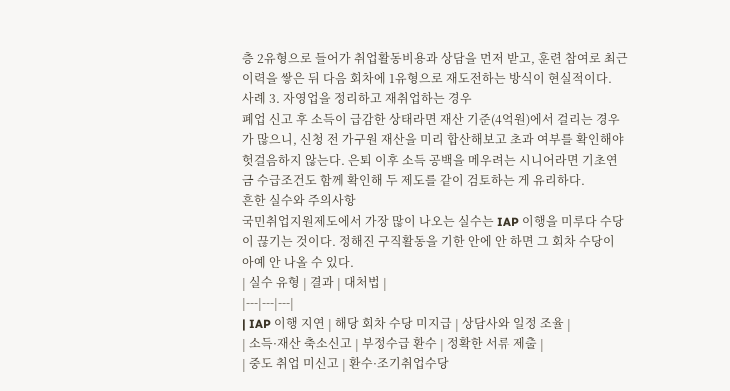층 2유형으로 들어가 취업활동비용과 상담을 먼저 받고, 훈련 참여로 최근 이력을 쌓은 뒤 다음 회차에 1유형으로 재도전하는 방식이 현실적이다.
사례 3. 자영업을 정리하고 재취업하는 경우
폐업 신고 후 소득이 급감한 상태라면 재산 기준(4억원)에서 걸리는 경우가 많으니, 신청 전 가구원 재산을 미리 합산해보고 초과 여부를 확인해야 헛걸음하지 않는다. 은퇴 이후 소득 공백을 메우려는 시니어라면 기초연금 수급조건도 함께 확인해 두 제도를 같이 검토하는 게 유리하다.
흔한 실수와 주의사항
국민취업지원제도에서 가장 많이 나오는 실수는 IAP 이행을 미루다 수당이 끊기는 것이다. 정해진 구직활동을 기한 안에 안 하면 그 회차 수당이 아예 안 나올 수 있다.
| 실수 유형 | 결과 | 대처법 |
|---|---|---|
| IAP 이행 지연 | 해당 회차 수당 미지급 | 상담사와 일정 조율 |
| 소득·재산 축소신고 | 부정수급 환수 | 정확한 서류 제출 |
| 중도 취업 미신고 | 환수·조기취업수당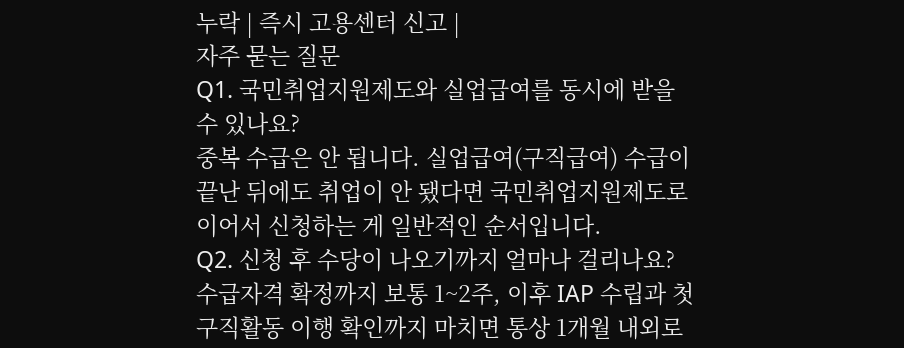누락 | 즉시 고용센터 신고 |
자주 묻는 질문
Q1. 국민취업지원제도와 실업급여를 동시에 받을 수 있나요?
중복 수급은 안 됩니다. 실업급여(구직급여) 수급이 끝난 뒤에도 취업이 안 됐다면 국민취업지원제도로 이어서 신청하는 게 일반적인 순서입니다.
Q2. 신청 후 수당이 나오기까지 얼마나 걸리나요?
수급자격 확정까지 보통 1~2주, 이후 IAP 수립과 첫 구직활동 이행 확인까지 마치면 통상 1개월 내외로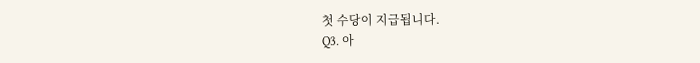첫 수당이 지급됩니다.
Q3. 아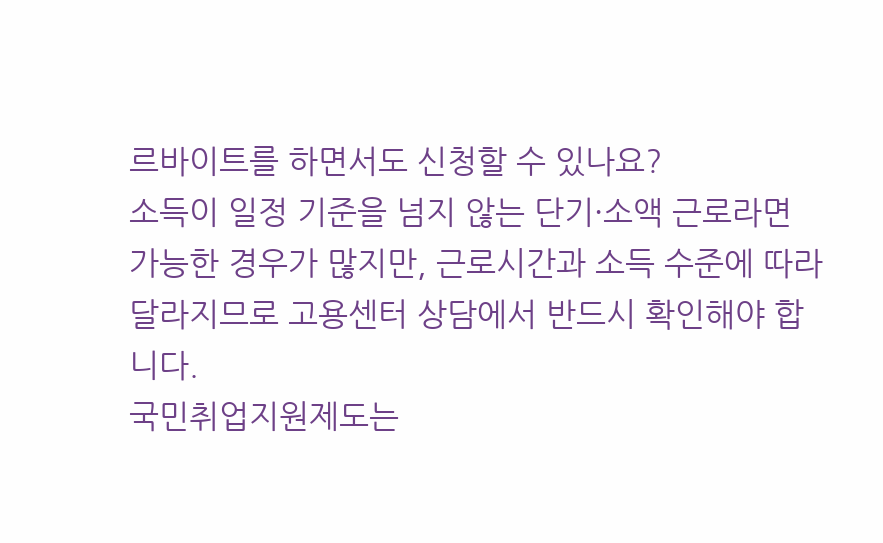르바이트를 하면서도 신청할 수 있나요?
소득이 일정 기준을 넘지 않는 단기·소액 근로라면 가능한 경우가 많지만, 근로시간과 소득 수준에 따라 달라지므로 고용센터 상담에서 반드시 확인해야 합니다.
국민취업지원제도는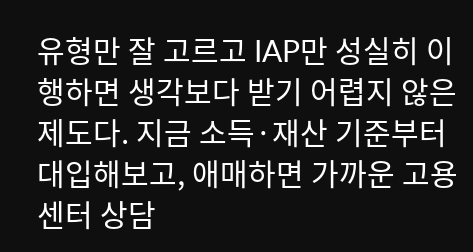유형만 잘 고르고 IAP만 성실히 이행하면 생각보다 받기 어렵지 않은 제도다. 지금 소득·재산 기준부터 대입해보고, 애매하면 가까운 고용센터 상담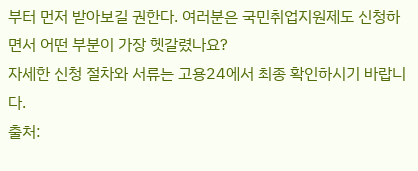부터 먼저 받아보길 권한다. 여러분은 국민취업지원제도 신청하면서 어떤 부분이 가장 헷갈렸나요?
자세한 신청 절차와 서류는 고용24에서 최종 확인하시기 바랍니다.
출처: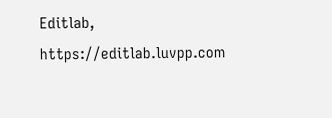Editlab, https://editlab.luvpp.com